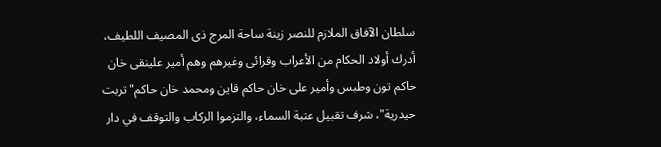سلطان الآفاق الملازم للنصر زينة ساحة المرج ذى المصيف اللطيف، أدرك أولاد الحكام من الأعراب وقرائى وغيرهم وهم أمير علينقى خان حاكم تون وطبس وأمير على خان حاكم قاين ومحمد خان حاكم"تربت حيدرية"، شرف تقبيل عتبة السماء، والتزموا الركاب والتوقف في دار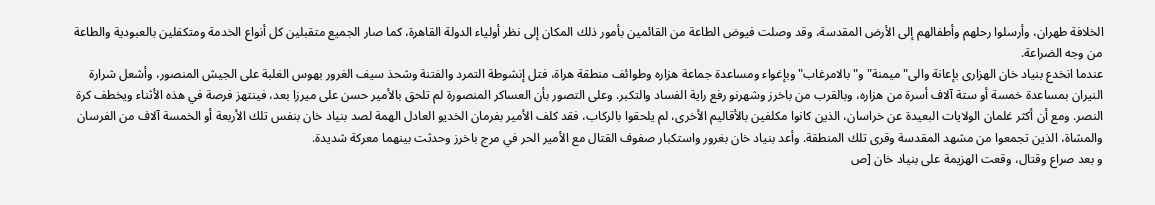الخلافة طهران، وأرسلوا رحلهم وأطفالهم إلى الأرض المقدسة، وقد وصلت فيوض الطاعة من القائمين بأمور ذلك المكان إلى نظر أولياء الدولة القاهرة، كما صار الجميع متقبلين كل أنواع الخدمة ومتكفلين بالعبودية والطاعة من وجه الضراعة.
عندما انخدع بنياد خان الهزارى بإعانة والى"ميمنة"و"بالامرغاب"وبإغواء ومساعدة جماعة هزاره وطوائف منطقة هراة، فتل إنشوطة التمرد والفتنة وشحذ سيف الغرور بهوس الغلبة على الجيش المنصور، وأشعل شرارة النيران بمساعدة خمسة أو ستة آلاف أسرة من هزاره، وبالقرب من باخرز وشهرنو رفع راية الفساد والتكبر. وعلى التصور بأن العساكر المنصورة لم تلحق بالأمير حسن على ميرزا بعد، فينتهز فرصة في هذه الأثناء ويخطف كرة النصر. ومع أن أكثر غلمان الولايات البعيدة عن خراسان، الذين كانوا مكلفين بالأقاليم الأخرى، لم يلحقوا بالركاب، فقد كلف الأمير بفرمان الخديو العادل الهمة لصد بنياد خان بنفس تلك الأربعة أو الخمسة آلاف من الفرسان والمشاة، الذين تجمعوا من مشهد المقدسة وقرى تلك المنطقة. وأعد بنياد خان بغرور واستكبار صفوف القتال مع الأمير الحر في مرج باخرز وحدثت بينهما معركة شديدة.
و بعد صراع وقتال، وقعت الهزيمة على بنياد خان [ص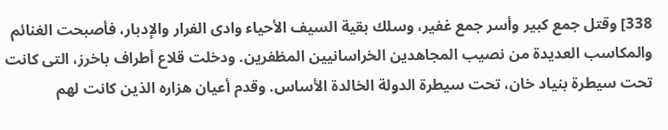338] وقتل جمع كبير وأسر جمع غفير، وسلك بقية السيف الأحياء وادى الفرار والإدبار، فأصبحت الغنائم والمكاسب العديدة من نصيب المجاهدين الخراسانيين المظفرين. ودخلت قلاع أطراف باخرز، التى كانت تحت سيطرة بنياد خان، تحت سيطرة الدولة الخالدة الأساس. وقدم أعيان هزاره الذين كانت لهم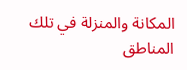المكانة والمنزلة في تلك المناطق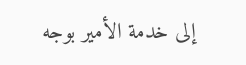إلى خدمة الأمير بوجه